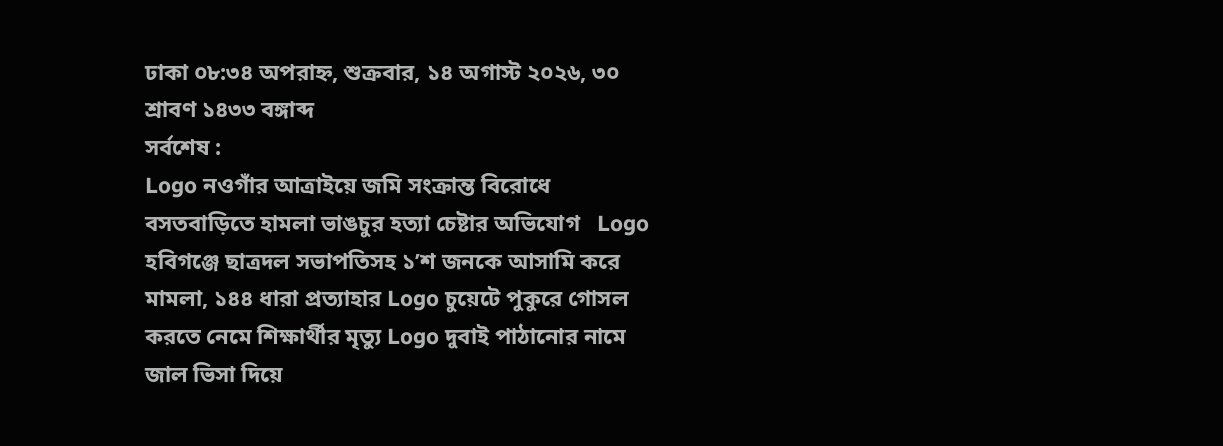ঢাকা ০৮:৩৪ অপরাহ্ন, শুক্রবার, ১৪ অগাস্ট ২০২৬, ৩০ শ্রাবণ ১৪৩৩ বঙ্গাব্দ
সর্বশেষ :
Logo নওগাঁর আত্রাইয়ে জমি সংক্রান্ত বিরোধে বসতবাড়িতে হামলা ভাঙচুর হত্যা চেষ্টার অভিযোগ   Logo হবিগঞ্জে ছাত্রদল সভাপতিসহ ১’শ জনকে আসামি করে মামলা, ১৪৪ ধারা প্রত্যাহার Logo চুয়েটে পুকুরে গোসল করতে নেমে শিক্ষার্থীর মৃত্যু Logo দুবাই পাঠানোর নামে জাল ভিসা দিয়ে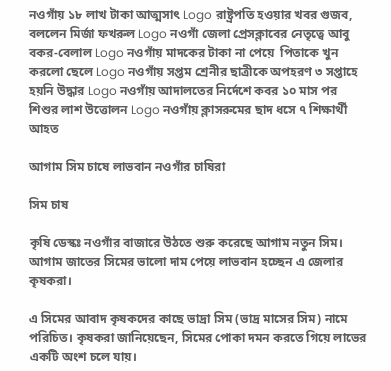নওগাঁয় ১৮ লাখ টাকা আত্মসাৎ Logo রাষ্ট্রপতি হওয়ার খবর গুজব, বললেন মির্জা ফখরুল Logo নওগাঁ জেলা প্রেসক্লাবের নেতৃত্বে আবু বকর-বেলাল Logo নওগাঁয় মাদকের টাকা না পেয়ে  পিতাকে খুন করলো ছেলে Logo নওগাঁয় সপ্তম শ্রেনীর ছাত্রীকে অপহরণ ৩ সপ্তাহে হয়নি উদ্ধার Logo নওগাঁয় আদালতের নির্দেশে কবর ১০ মাস পর শিশুর লাশ উত্তোলন Logo নওগাঁয় ক্লাসরুমের ছাদ ধসে ৭ শিক্ষার্থী আহত

আগাম সিম চাষে লাভবান নওগাঁর চাষিরা

সিম চাষ

কৃষি ডেস্কঃ নওগাঁর বাজারে উঠতে শুরু করেছে আগাম নতুন সিম। আগাম জাতের সিমের ভালো দাম পেয়ে লাভবান হচ্ছেন এ জেলার কৃষকরা।

এ সিমের আবাদ কৃষকদের কাছে ভাদ্রা সিম (ভাদ্র মাসের সিম) নামে পরিচিত। কৃষকরা জানিয়েছেন, সিমের পোকা দমন করতে গিয়ে লাভের একটি অংশ চলে যায়।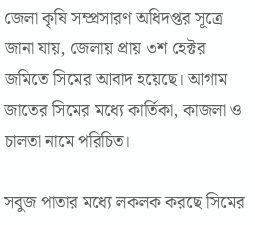জেলা কৃষি সম্প্রসারণ অধিদপ্তর সূত্রে জানা যায়, জেলায় প্রায় ৩শ হেক্টর জমিতে সিমের আবাদ হয়েছে। আগাম জাতের সিমের মধ্যে কার্তিকা, কাজলা ও চালতা নামে পরিচিত।

সবুজ পাতার মধ্যে লকলক করছে সিমের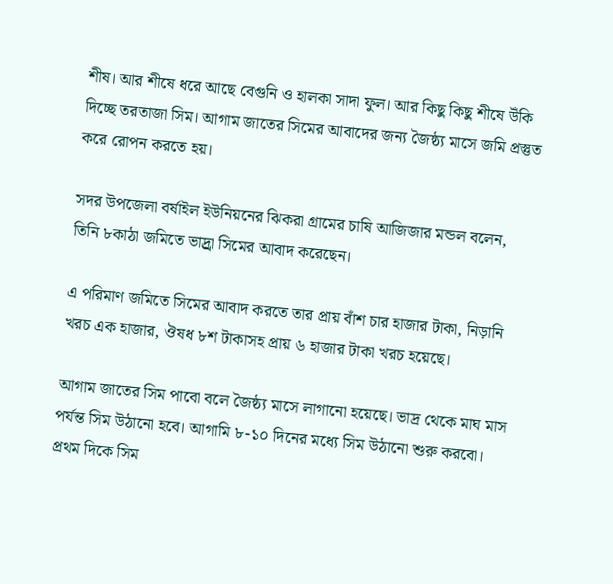শীষ। আর শীষে ধরে আছে বেগুনি ও হালকা সাদা ফুল। আর কিছু কিছু শীষে উঁকি দিচ্ছে তরতাজা সিম। আগাম জাতের সিমের আবাদের জন্য জৈষ্ঠ্য মাসে জমি প্রস্তুত করে রোপন করতে হয়।

সদর উপজেলা বর্ষাইল ইউনিয়নের ঝিকরা গ্রামের চাষি আজিজার মন্ডল বলেন, তিনি ৮কাঠা জমিতে ভাদ্র্রা সিমের আবাদ করেছেন।

এ পরিমাণ জমিতে সিমের আবাদ করতে তার প্রায় বাঁশ চার হাজার টাকা, নিড়ানি খরচ এক হাজার, ঔষধ ৮শ টাকাসহ প্রায় ৬ হাজার টাকা খরচ হয়েছে।

আগাম জাতের সিম পাবো বলে জৈষ্ঠ্য মাসে লাগানো হয়েছে। ভাদ্র থেকে মাঘ মাস পর্যন্ত সিম উঠানো হবে। আগামি ৮-১০ দিনের মধ্যে সিম উঠানো শুরু করবো। প্রথম দিকে সিম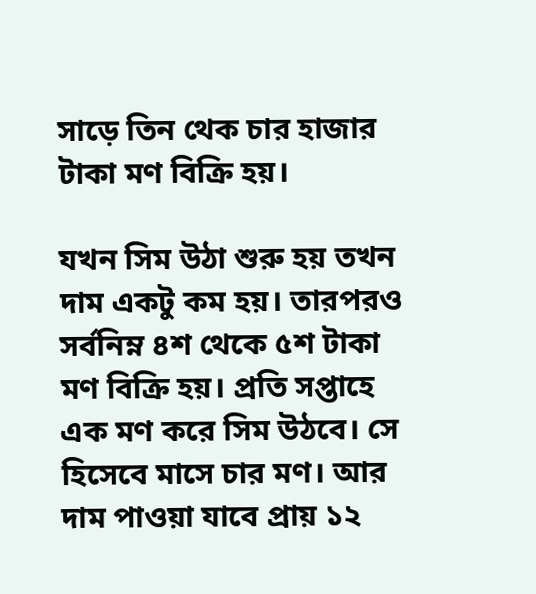সাড়ে তিন থেক চার হাজার টাকা মণ বিক্রি হয়।

যখন সিম উঠা শুরু হয় তখন দাম একটু কম হয়। তারপরও সর্বনিম্ন ৪শ থেকে ৫শ টাকা মণ বিক্রি হয়। প্রতি সপ্তাহে এক মণ করে সিম উঠবে। সে হিসেবে মাসে চার মণ। আর দাম পাওয়া যাবে প্রায় ১২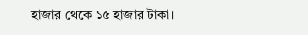হাজার থেকে ১৫ হাজার টাকা।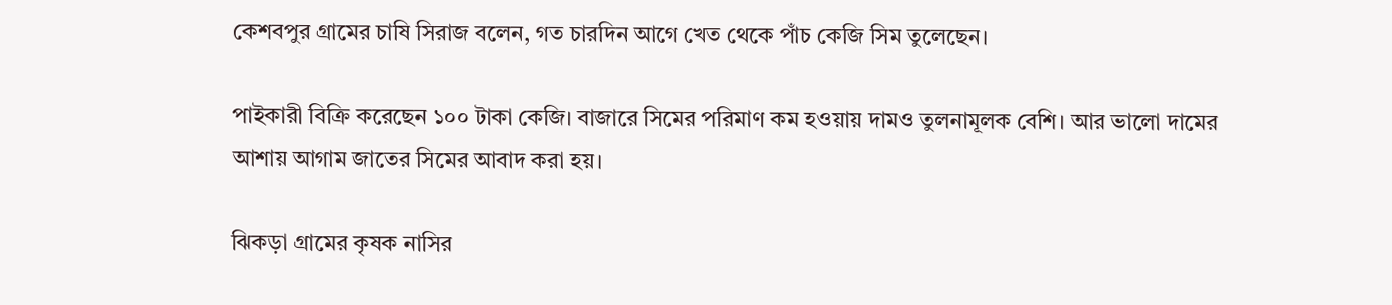কেশবপুর গ্রামের চাষি সিরাজ বলেন, গত চারদিন আগে খেত থেকে পাঁচ কেজি সিম তুলেছেন।

পাইকারী বিক্রি করেছেন ১০০ টাকা কেজি। বাজারে সিমের পরিমাণ কম হওয়ায় দামও তুলনামূলক বেশি। আর ভালো দামের আশায় আগাম জাতের সিমের আবাদ করা হয়।

ঝিকড়া গ্রামের কৃষক নাসির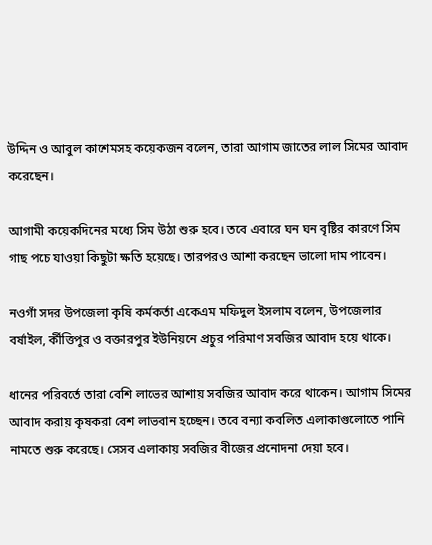উদ্দিন ও আবুল কাশেমসহ কয়েকজন বলেন, তারা আগাম জাতের লাল সিমের আবাদ করেছেন।

আগামী কয়েকদিনের মধ্যে সিম উঠা শুরু হবে। তবে এবারে ঘন ঘন বৃষ্টির কারণে সিম গাছ পচে যাওয়া কিছুটা ক্ষতি হয়েছে। তারপরও আশা করছেন ভালো দাম পাবেন।

নওগাঁ সদর উপজেলা কৃষি কর্মকর্তা একেএম মফিদুল ইসলাম বলেন, উপজেলার বর্ষাইল, র্কীত্তিপুর ও বক্তারপুর ইউনিয়নে প্রচুর পরিমাণ সবজির আবাদ হয়ে থাকে।

ধানের পরিবর্তে তারা বেশি লাভের আশায় সবজির আবাদ করে থাকেন। আগাম সিমের আবাদ করায় কৃষকরা বেশ লাভবান হচ্ছেন। তবে বন্যা কবলিত এলাকাগুলোতে পানি নামতে শুরু করেছে। সেসব এলাকায় সবজির বীজের প্রনোদনা দেয়া হবে।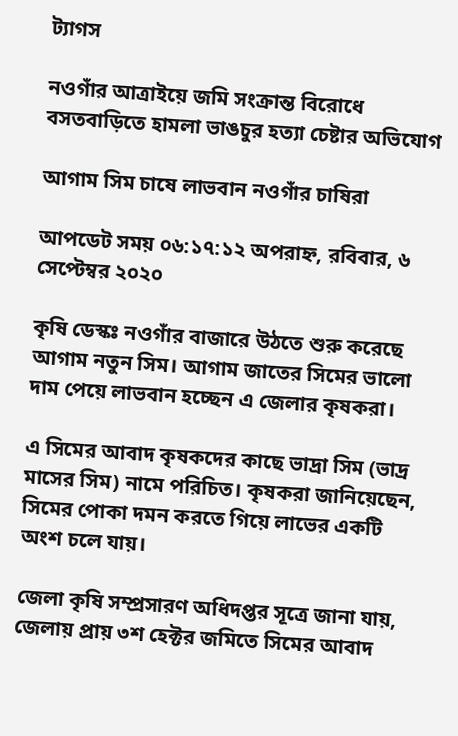ট্যাগস

নওগাঁর আত্রাইয়ে জমি সংক্রান্ত বিরোধে বসতবাড়িতে হামলা ভাঙচুর হত্যা চেষ্টার অভিযোগ

আগাম সিম চাষে লাভবান নওগাঁর চাষিরা

আপডেট সময় ০৬:১৭:১২ অপরাহ্ন, রবিবার, ৬ সেপ্টেম্বর ২০২০

কৃষি ডেস্কঃ নওগাঁর বাজারে উঠতে শুরু করেছে আগাম নতুন সিম। আগাম জাতের সিমের ভালো দাম পেয়ে লাভবান হচ্ছেন এ জেলার কৃষকরা।

এ সিমের আবাদ কৃষকদের কাছে ভাদ্রা সিম (ভাদ্র মাসের সিম) নামে পরিচিত। কৃষকরা জানিয়েছেন, সিমের পোকা দমন করতে গিয়ে লাভের একটি অংশ চলে যায়।

জেলা কৃষি সম্প্রসারণ অধিদপ্তর সূত্রে জানা যায়, জেলায় প্রায় ৩শ হেক্টর জমিতে সিমের আবাদ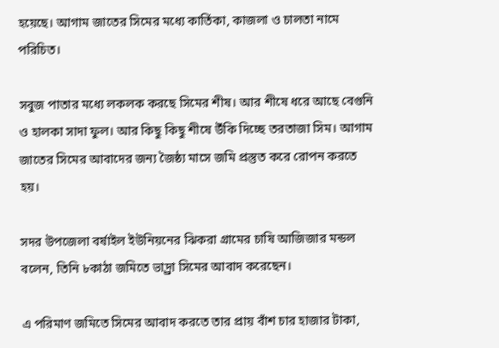হয়েছে। আগাম জাতের সিমের মধ্যে কার্তিকা, কাজলা ও চালতা নামে পরিচিত।

সবুজ পাতার মধ্যে লকলক করছে সিমের শীষ। আর শীষে ধরে আছে বেগুনি ও হালকা সাদা ফুল। আর কিছু কিছু শীষে উঁকি দিচ্ছে তরতাজা সিম। আগাম জাতের সিমের আবাদের জন্য জৈষ্ঠ্য মাসে জমি প্রস্তুত করে রোপন করতে হয়।

সদর উপজেলা বর্ষাইল ইউনিয়নের ঝিকরা গ্রামের চাষি আজিজার মন্ডল বলেন, তিনি ৮কাঠা জমিতে ভাদ্র্রা সিমের আবাদ করেছেন।

এ পরিমাণ জমিতে সিমের আবাদ করতে তার প্রায় বাঁশ চার হাজার টাকা,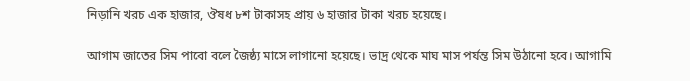নিড়ানি খরচ এক হাজার, ঔষধ ৮শ টাকাসহ প্রায় ৬ হাজার টাকা খরচ হয়েছে।

আগাম জাতের সিম পাবো বলে জৈষ্ঠ্য মাসে লাগানো হয়েছে। ভাদ্র থেকে মাঘ মাস পর্যন্ত সিম উঠানো হবে। আগামি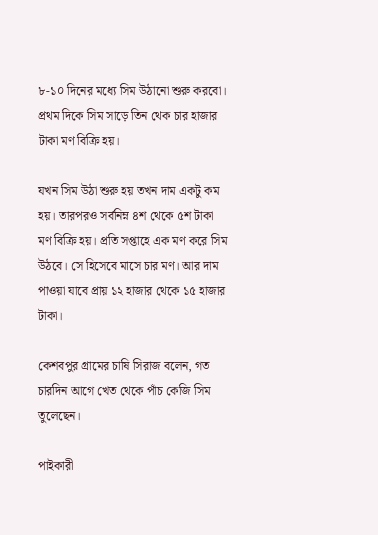৮-১০ দিনের মধ্যে সিম উঠানো শুরু করবো। প্রথম দিকে সিম সাড়ে তিন থেক চার হাজার টাকা মণ বিক্রি হয়।

যখন সিম উঠা শুরু হয় তখন দাম একটু কম হয়। তারপরও সর্বনিম্ন ৪শ থেকে ৫শ টাকা মণ বিক্রি হয়। প্রতি সপ্তাহে এক মণ করে সিম উঠবে। সে হিসেবে মাসে চার মণ। আর দাম পাওয়া যাবে প্রায় ১২ হাজার থেকে ১৫ হাজার টাকা।

কেশবপুর গ্রামের চাষি সিরাজ বলেন, গত চারদিন আগে খেত থেকে পাঁচ কেজি সিম তুলেছেন।

পাইকারী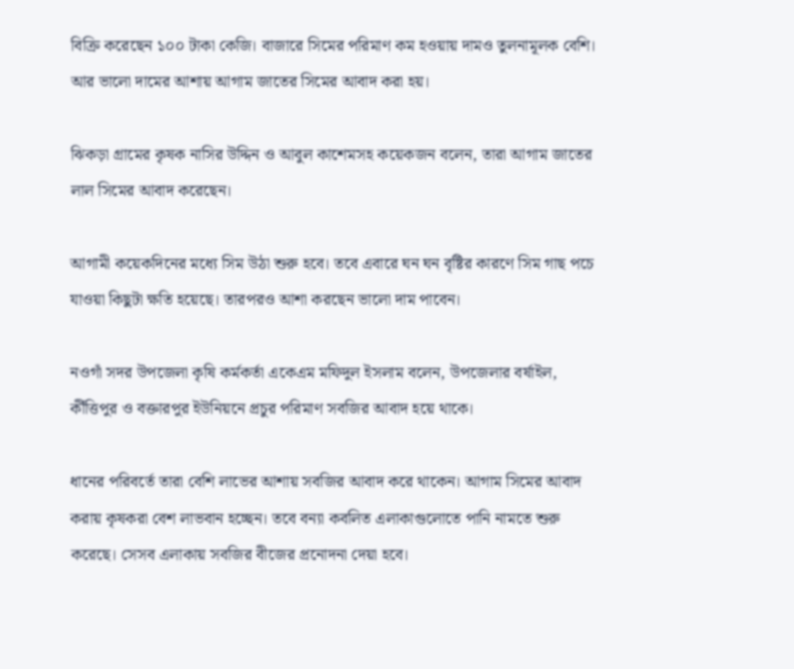বিক্রি করেছেন ১০০ টাকা কেজি। বাজারে সিমের পরিমাণ কম হওয়ায় দামও তুলনামূলক বেশি। আর ভালো দামের আশায় আগাম জাতের সিমের আবাদ করা হয়।

ঝিকড়া গ্রামের কৃষক নাসির উদ্দিন ও আবুল কাশেমসহ কয়েকজন বলেন, তারা আগাম জাতের লাল সিমের আবাদ করেছেন।

আগামী কয়েকদিনের মধ্যে সিম উঠা শুরু হবে। তবে এবারে ঘন ঘন বৃষ্টির কারণে সিম গাছ পচে যাওয়া কিছুটা ক্ষতি হয়েছে। তারপরও আশা করছেন ভালো দাম পাবেন।

নওগাঁ সদর উপজেলা কৃষি কর্মকর্তা একেএম মফিদুল ইসলাম বলেন, উপজেলার বর্ষাইল, র্কীত্তিপুর ও বক্তারপুর ইউনিয়নে প্রচুর পরিমাণ সবজির আবাদ হয়ে থাকে।

ধানের পরিবর্তে তারা বেশি লাভের আশায় সবজির আবাদ করে থাকেন। আগাম সিমের আবাদ করায় কৃষকরা বেশ লাভবান হচ্ছেন। তবে বন্যা কবলিত এলাকাগুলোতে পানি নামতে শুরু করেছে। সেসব এলাকায় সবজির বীজের প্রনোদনা দেয়া হবে।